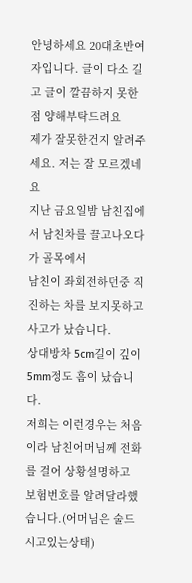안녕하세요 20대초반여자입니다. 글이 다소 길고 글이 깔끔하지 못한점 양해부탁드려요
제가 잘못한건지 알려주세요. 저는 잘 모르겠네요
지난 금요일밤 남친집에서 남친차를 끌고나오다가 골목에서
남친이 좌회전하던중 직진하는 차를 보지못하고 사고가 났습니다.
상대방차 5cm길이 깊이5mm정도 흠이 났습니다.
저희는 이런경우는 처음이라 남친어머님께 전화를 걸어 상황설명하고 보험번호를 알려달라했습니다.(어머님은 술드시고있는상태)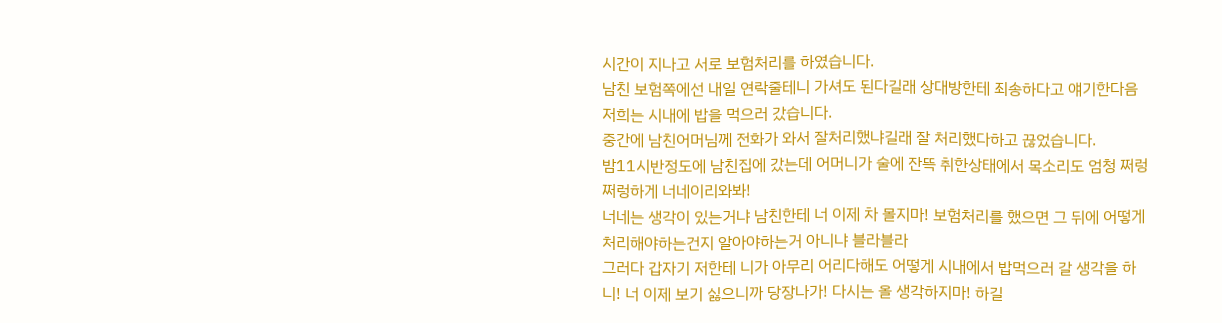시간이 지나고 서로 보험처리를 하였습니다.
남친 보험쪽에선 내일 연락줄테니 가셔도 된다길래 상대방한테 죄송하다고 얘기한다음 저희는 시내에 밥을 먹으러 갔습니다.
중간에 남친어머님께 전화가 와서 잘처리했냐길래 잘 처리했다하고 끊었습니다.
밤11시반정도에 남친집에 갔는데 어머니가 술에 잔뜩 취한상태에서 목소리도 엄청 쩌렁쩌렁하게 너네이리와봐!
너네는 생각이 있는거냐 남친한테 너 이제 차 몰지마! 보험처리를 했으면 그 뒤에 어떻게 처리해야하는건지 알아야하는거 아니냐 블라블라
그러다 갑자기 저한테 니가 아무리 어리다해도 어떻게 시내에서 밥먹으러 갈 생각을 하니! 너 이제 보기 싫으니까 당장나가! 다시는 올 생각하지마! 하길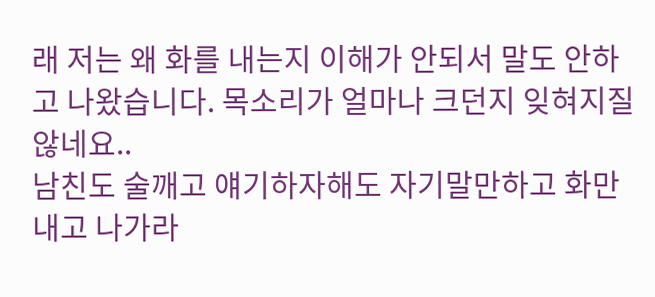래 저는 왜 화를 내는지 이해가 안되서 말도 안하고 나왔습니다. 목소리가 얼마나 크던지 잊혀지질않네요..
남친도 술깨고 얘기하자해도 자기말만하고 화만내고 나가라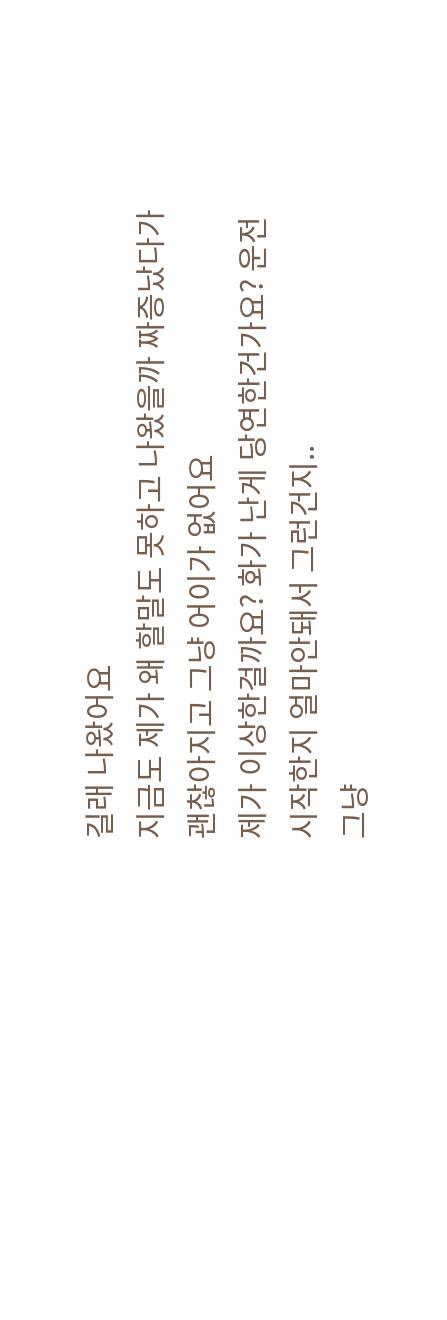길래 나왔어요
지금도 제가 왜 할말도 못하고 나왔을까 짜증났다가 괜찮아지고 그냥 어이가 없어요
제가 이상한걸까요? 화가 난게 당연한건가요? 운전시작한지 얼마안돼서 그런건지..
그냥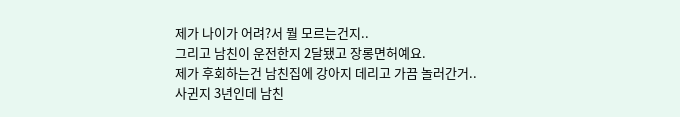제가 나이가 어려?서 뭘 모르는건지..
그리고 남친이 운전한지 2달됐고 장롱면허예요.
제가 후회하는건 남친집에 강아지 데리고 가끔 놀러간거..
사귄지 3년인데 남친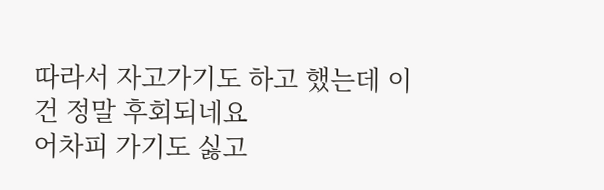따라서 자고가기도 하고 했는데 이건 정말 후회되네요
어차피 가기도 싫고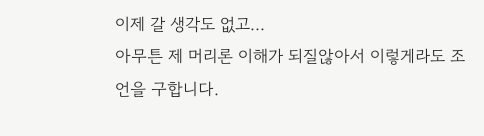이제 갈 생각도 없고...
아무튼 제 머리론 이해가 되질않아서 이렇게라도 조언을 구합니다.